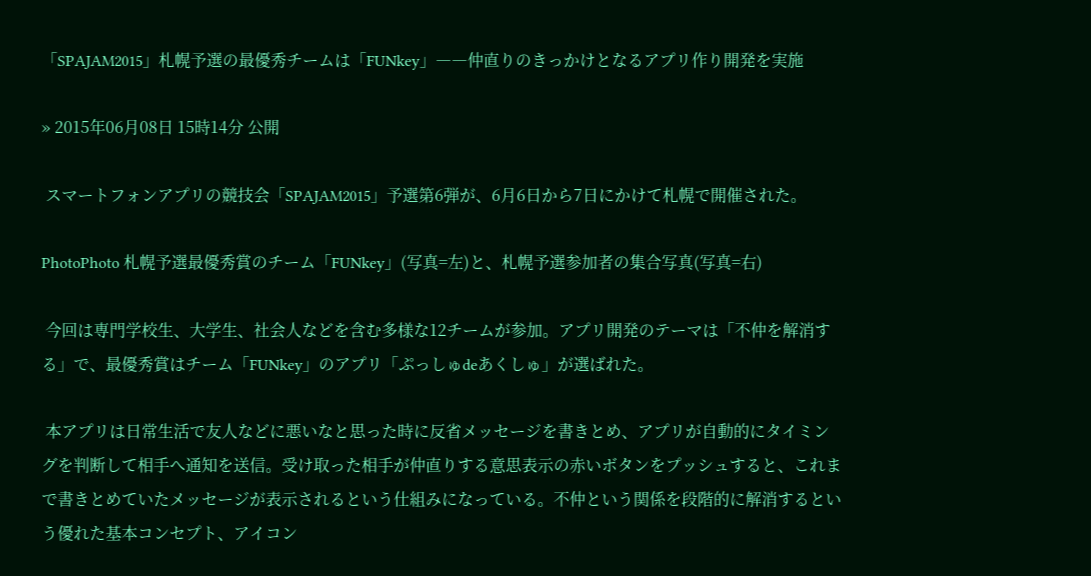「SPAJAM2015」札幌予選の最優秀チームは「FUNkey」――仲直りのきっかけとなるアプリ作り開発を実施

» 2015年06月08日 15時14分 公開

 スマートフォンアプリの競技会「SPAJAM2015」予選第6弾が、6月6日から7日にかけて札幌で開催された。

PhotoPhoto 札幌予選最優秀賞のチーム「FUNkey」(写真=左)と、札幌予選参加者の集合写真(写真=右)

 今回は専門学校生、大学生、社会人などを含む多様な12チームが参加。アプリ開発のテーマは「不仲を解消する」で、最優秀賞はチーム「FUNkey」のアプリ「ぷっしゅdeあくしゅ」が選ばれた。

 本アプリは日常生活で友人などに悪いなと思った時に反省メッセージを書きとめ、アプリが自動的にタイミングを判断して相手へ通知を送信。受け取った相手が仲直りする意思表示の赤いボタンをプッシュすると、これまで書きとめていたメッセージが表示されるという仕組みになっている。不仲という関係を段階的に解消するという優れた基本コンセプト、アイコン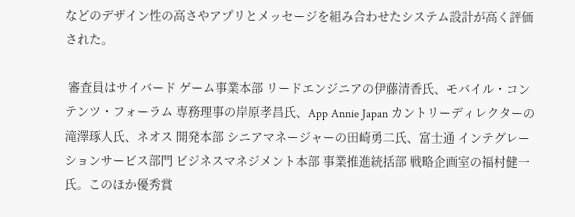などのデザイン性の高さやアプリとメッセージを組み合わせたシステム設計が高く評価された。

 審査員はサイバード ゲーム事業本部 リードエンジニアの伊藤清香氏、モバイル・コンテンツ・フォーラム 専務理事の岸原孝昌氏、App Annie Japan カントリーディレクターの滝澤琢人氏、ネオス 開発本部 シニアマネージャーの田崎勇二氏、富士通 インテグレーションサービス部門 ビジネスマネジメント本部 事業推進統括部 戦略企画室の福村健一氏。このほか優秀賞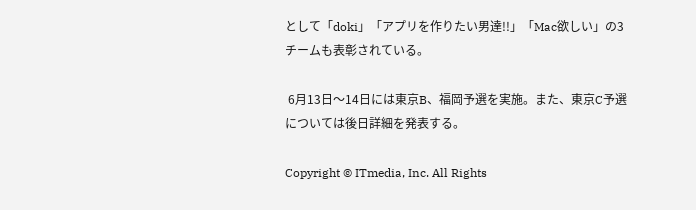として「doki」「アプリを作りたい男達!!」「Mac欲しい」の3チームも表彰されている。

 6月13日〜14日には東京B、福岡予選を実施。また、東京C予選については後日詳細を発表する。

Copyright © ITmedia, Inc. All Rights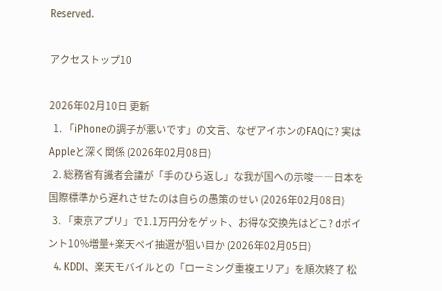Reserved.

アクセストップ10

2026年02月10日 更新
  1. 「iPhoneの調子が悪いです」の文言、なぜアイホンのFAQに? 実はAppleと深く関係 (2026年02月08日)
  2. 総務省有識者会議が「手のひら返し」な我が国への示唆――日本を国際標準から遅れさせたのは自らの愚策のせい (2026年02月08日)
  3. 「東京アプリ」で1.1万円分をゲット、お得な交換先はどこ? dポイント10%増量+楽天ペイ抽選が狙い目か (2026年02月05日)
  4. KDDI、楽天モバイルとの「ローミング重複エリア」を順次終了 松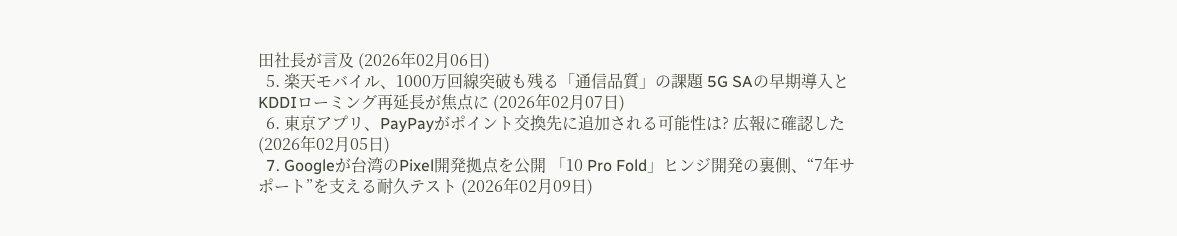田社長が言及 (2026年02月06日)
  5. 楽天モバイル、1000万回線突破も残る「通信品質」の課題 5G SAの早期導入とKDDIローミング再延長が焦点に (2026年02月07日)
  6. 東京アプリ、PayPayがポイント交換先に追加される可能性は? 広報に確認した (2026年02月05日)
  7. Googleが台湾のPixel開発拠点を公開 「10 Pro Fold」ヒンジ開発の裏側、“7年サポート”を支える耐久テスト (2026年02月09日)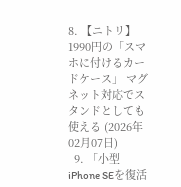8. 【ニトリ】1990円の「スマホに付けるカードケース」 マグネット対応でスタンドとしても使える (2026年02月07日)
  9. 「小型iPhone SEを復活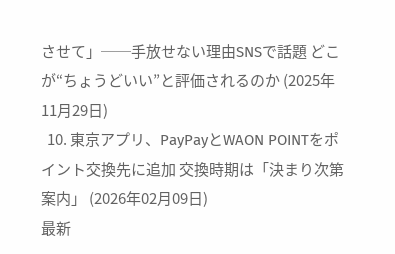させて」──手放せない理由SNSで話題 どこが“ちょうどいい”と評価されるのか (2025年11月29日)
  10. 東京アプリ、PayPayとWAON POINTをポイント交換先に追加 交換時期は「決まり次第案内」 (2026年02月09日)
最新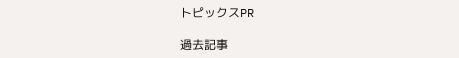トピックスPR

過去記事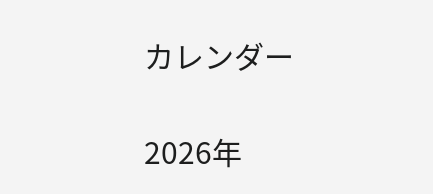カレンダー

2026年